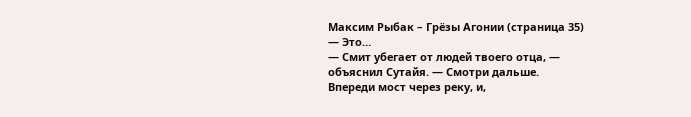Максим Рыбак – Грёзы Агонии (страница 35)
— Это…
— Смит убегает от людей твоего отца, — объяснил Сутайя. — Смотри дальше.
Впереди мост через реку, и,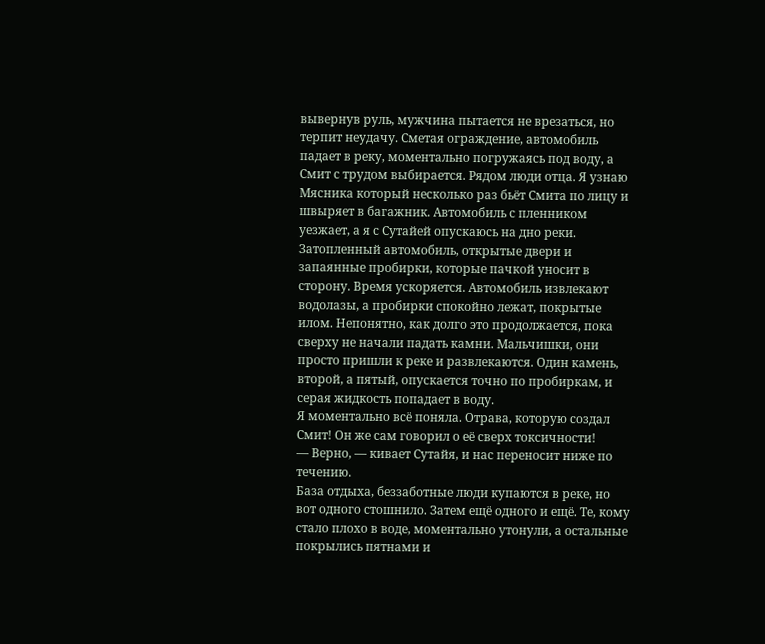вывернув руль, мужчина пытается не врезаться, но терпит неудачу. Сметая ограждение, автомобиль падает в реку, моментально погружаясь под воду, а Смит с трудом выбирается. Рядом люди отца. Я узнаю Мясника который несколько раз бьёт Смита по лицу и швыряет в багажник. Автомобиль с пленником уезжает, а я с Сутайей опускаюсь на дно реки. Затопленный автомобиль, открытые двери и запаянные пробирки, которые пачкой уносит в сторону. Время ускоряется. Автомобиль извлекают водолазы, а пробирки спокойно лежат, покрытые илом. Непонятно, как долго это продолжается, пока сверху не начали падать камни. Мальчишки, они просто пришли к реке и развлекаются. Один камень, второй, а пятый, опускается точно по пробиркам, и серая жидкость попадает в воду.
Я моментально всё поняла. Отрава, которую создал Смит! Он же сам говорил о её сверх токсичности!
— Верно, — кивает Сутайя, и нас переносит ниже по течению.
База отдыха, беззаботные люди купаются в реке, но вот одного стошнило. Затем ещё одного и ещё. Те, кому стало плохо в воде, моментально утонули, а остальные покрылись пятнами и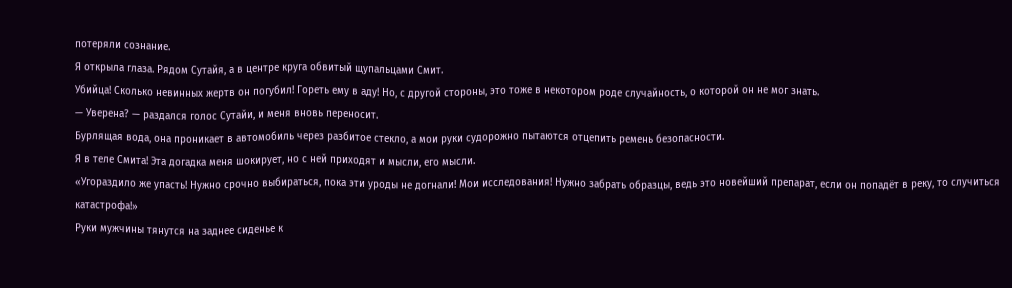потеряли сознание.
Я открыла глаза. Рядом Сутайя, а в центре круга обвитый щупальцами Смит.
Убийца! Сколько невинных жертв он погубил! Гореть ему в аду! Но, с другой стороны, это тоже в некотором роде случайность, о которой он не мог знать.
— Уверена? — раздался голос Сутайи, и меня вновь переносит.
Бурлящая вода, она проникает в автомобиль через разбитое стекло, а мои руки судорожно пытаются отцепить ремень безопасности.
Я в теле Смита! Эта догадка меня шокирует, но с ней приходят и мысли, его мысли.
«Угораздило же упасть! Нужно срочно выбираться, пока эти уроды не догнали! Мои исследования! Нужно забрать образцы, ведь это новейший препарат, если он попадёт в реку, то случиться катастрофа!»
Руки мужчины тянутся на заднее сиденье к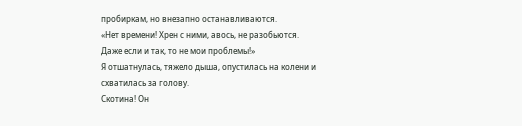пробиркам, но внезапно останавливаются.
«Нет времени! Хрен с ними, авось, не разобьются. Даже если и так, то не мои проблемы!»
Я отшатнулась, тяжело дыша, опустилась на колени и схватилась за голову.
Скотина! Он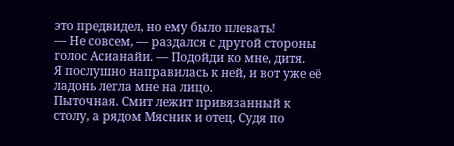это предвидел, но ему было плевать!
— Не совсем, — раздался с другой стороны голос Асианайи. — Подойди ко мне, дитя.
Я послушно направилась к ней, и вот уже её ладонь легла мне на лицо.
Пыточная. Смит лежит привязанный к столу, а рядом Мясник и отец. Судя по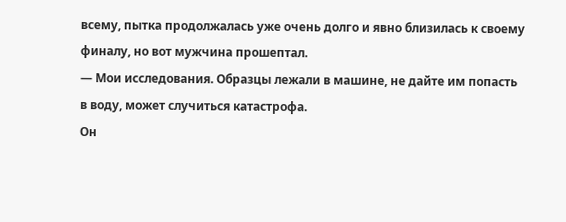всему, пытка продолжалась уже очень долго и явно близилась к своему финалу, но вот мужчина прошептал.
— Мои исследования. Образцы лежали в машине, не дайте им попасть в воду, может случиться катастрофа.
Он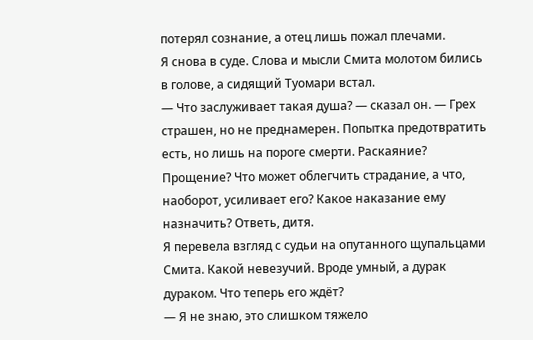потерял сознание, а отец лишь пожал плечами.
Я снова в суде. Слова и мысли Смита молотом бились в голове, а сидящий Туомари встал.
— Что заслуживает такая душа? — сказал он. — Грех страшен, но не преднамерен. Попытка предотвратить есть, но лишь на пороге смерти. Раскаяние? Прощение? Что может облегчить страдание, а что, наоборот, усиливает его? Какое наказание ему назначить? Ответь, дитя.
Я перевела взгляд с судьи на опутанного щупальцами Смита. Какой невезучий. Вроде умный, а дурак дураком. Что теперь его ждёт?
— Я не знаю, это слишком тяжело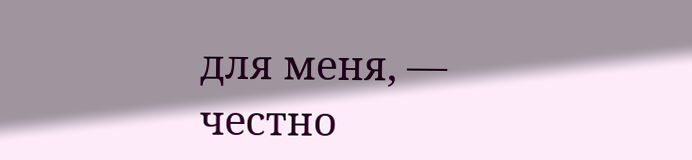для меня, — честно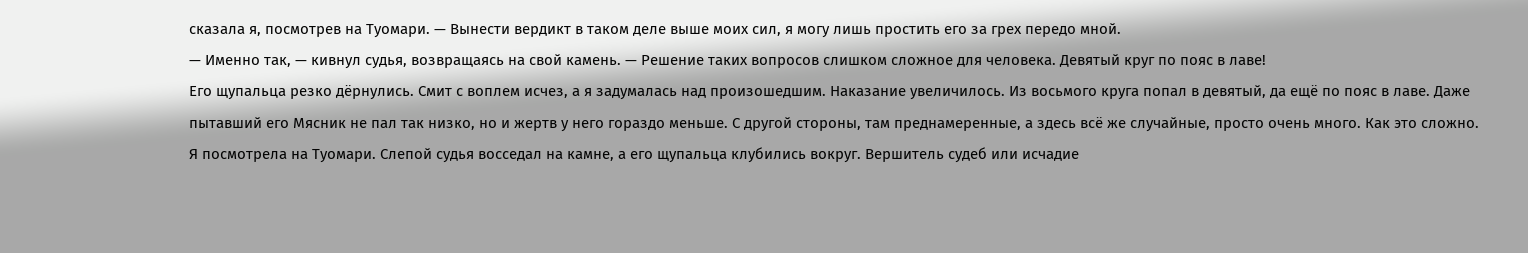сказала я, посмотрев на Туомари. — Вынести вердикт в таком деле выше моих сил, я могу лишь простить его за грех передо мной.
— Именно так, — кивнул судья, возвращаясь на свой камень. — Решение таких вопросов слишком сложное для человека. Девятый круг по пояс в лаве!
Его щупальца резко дёрнулись. Смит с воплем исчез, а я задумалась над произошедшим. Наказание увеличилось. Из восьмого круга попал в девятый, да ещё по пояс в лаве. Даже пытавший его Мясник не пал так низко, но и жертв у него гораздо меньше. С другой стороны, там преднамеренные, а здесь всё же случайные, просто очень много. Как это сложно.
Я посмотрела на Туомари. Слепой судья восседал на камне, а его щупальца клубились вокруг. Вершитель судеб или исчадие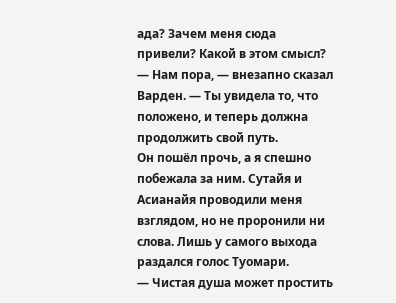ада? Зачем меня сюда привели? Какой в этом смысл?
— Нам пора, — внезапно сказал Варден. — Ты увидела то, что положено, и теперь должна продолжить свой путь.
Он пошёл прочь, а я спешно побежала за ним. Сутайя и Асианайя проводили меня взглядом, но не проронили ни слова. Лишь у самого выхода раздался голос Туомари.
— Чистая душа может простить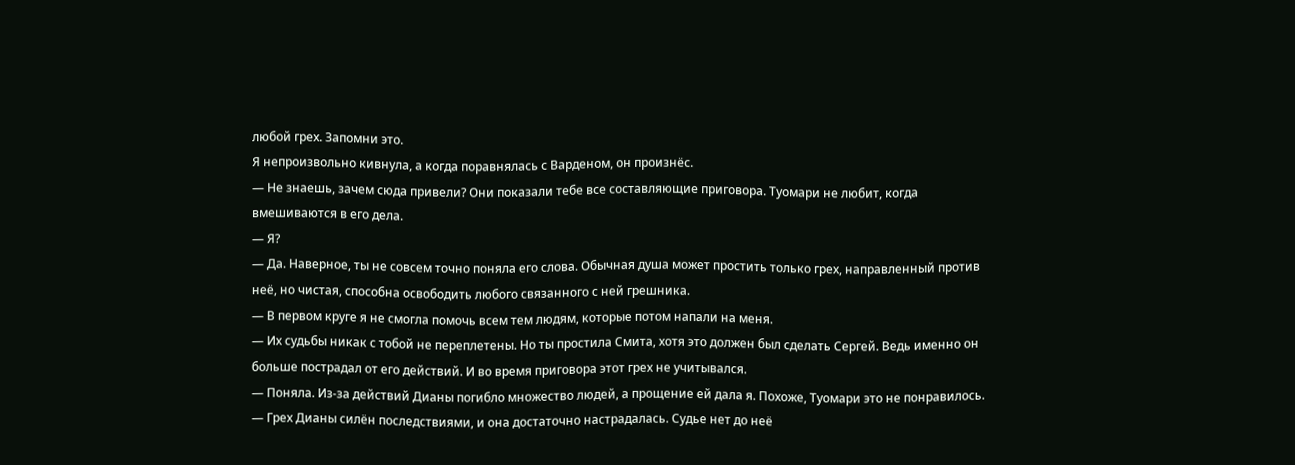любой грех. Запомни это.
Я непроизвольно кивнула, а когда поравнялась с Варденом, он произнёс.
— Не знаешь, зачем сюда привели? Они показали тебе все составляющие приговора. Туомари не любит, когда вмешиваются в его дела.
— Я?
— Да. Наверное, ты не совсем точно поняла его слова. Обычная душа может простить только грех, направленный против неё, но чистая, способна освободить любого связанного с ней грешника.
— В первом круге я не смогла помочь всем тем людям, которые потом напали на меня.
— Их судьбы никак с тобой не переплетены. Но ты простила Смита, хотя это должен был сделать Сергей. Ведь именно он больше пострадал от его действий. И во время приговора этот грех не учитывался.
— Поняла. Из-за действий Дианы погибло множество людей, а прощение ей дала я. Похоже, Туомари это не понравилось.
— Грех Дианы силён последствиями, и она достаточно настрадалась. Судье нет до неё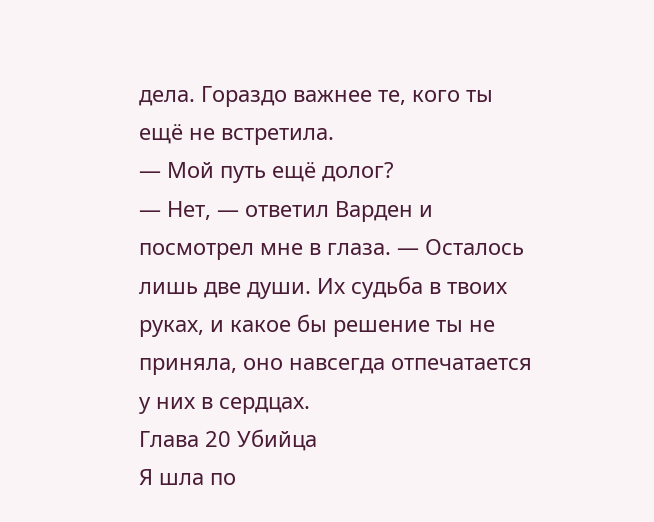дела. Гораздо важнее те, кого ты ещё не встретила.
— Мой путь ещё долог?
— Нет, — ответил Варден и посмотрел мне в глаза. — Осталось лишь две души. Их судьба в твоих руках, и какое бы решение ты не приняла, оно навсегда отпечатается у них в сердцах.
Глава 20 Убийца
Я шла по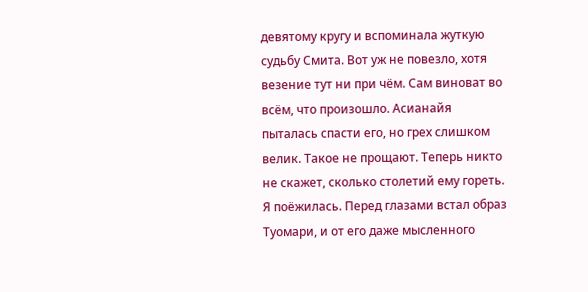девятому кругу и вспоминала жуткую судьбу Смита. Вот уж не повезло, хотя везение тут ни при чём. Сам виноват во всём, что произошло. Асианайя пыталась спасти его, но грех слишком велик. Такое не прощают. Теперь никто не скажет, сколько столетий ему гореть.
Я поёжилась. Перед глазами встал образ Туомари, и от его даже мысленного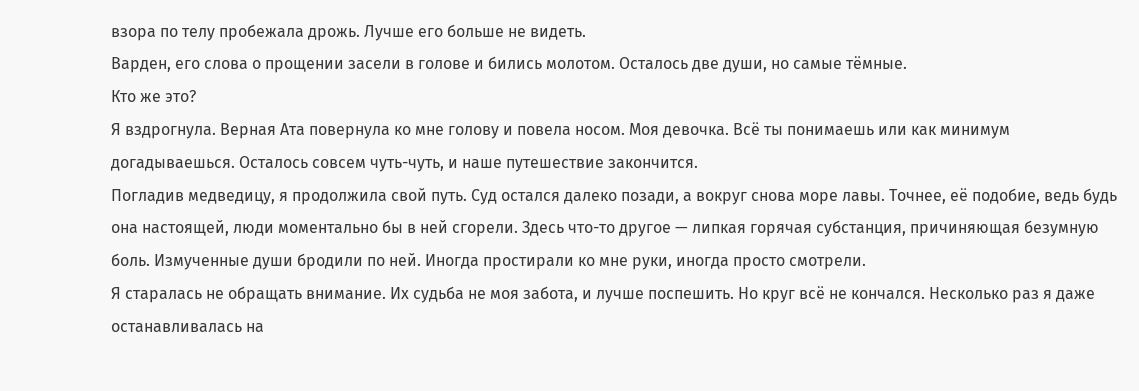взора по телу пробежала дрожь. Лучше его больше не видеть.
Варден, его слова о прощении засели в голове и бились молотом. Осталось две души, но самые тёмные.
Кто же это?
Я вздрогнула. Верная Ата повернула ко мне голову и повела носом. Моя девочка. Всё ты понимаешь или как минимум догадываешься. Осталось совсем чуть-чуть, и наше путешествие закончится.
Погладив медведицу, я продолжила свой путь. Суд остался далеко позади, а вокруг снова море лавы. Точнее, её подобие, ведь будь она настоящей, люди моментально бы в ней сгорели. Здесь что-то другое — липкая горячая субстанция, причиняющая безумную боль. Измученные души бродили по ней. Иногда простирали ко мне руки, иногда просто смотрели.
Я старалась не обращать внимание. Их судьба не моя забота, и лучше поспешить. Но круг всё не кончался. Несколько раз я даже останавливалась на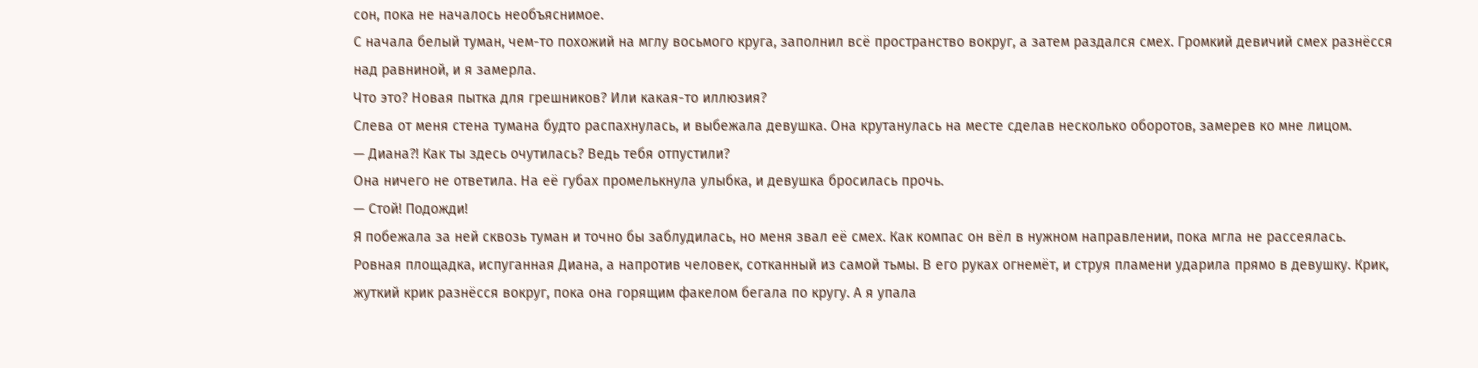сон, пока не началось необъяснимое.
С начала белый туман, чем-то похожий на мглу восьмого круга, заполнил всё пространство вокруг, а затем раздался смех. Громкий девичий смех разнёсся над равниной, и я замерла.
Что это? Новая пытка для грешников? Или какая-то иллюзия?
Слева от меня стена тумана будто распахнулась, и выбежала девушка. Она крутанулась на месте сделав несколько оборотов, замерев ко мне лицом.
— Диана?! Как ты здесь очутилась? Ведь тебя отпустили?
Она ничего не ответила. На её губах промелькнула улыбка, и девушка бросилась прочь.
— Стой! Подожди!
Я побежала за ней сквозь туман и точно бы заблудилась, но меня звал её смех. Как компас он вёл в нужном направлении, пока мгла не рассеялась.
Ровная площадка, испуганная Диана, а напротив человек, сотканный из самой тьмы. В его руках огнемёт, и струя пламени ударила прямо в девушку. Крик, жуткий крик разнёсся вокруг, пока она горящим факелом бегала по кругу. А я упала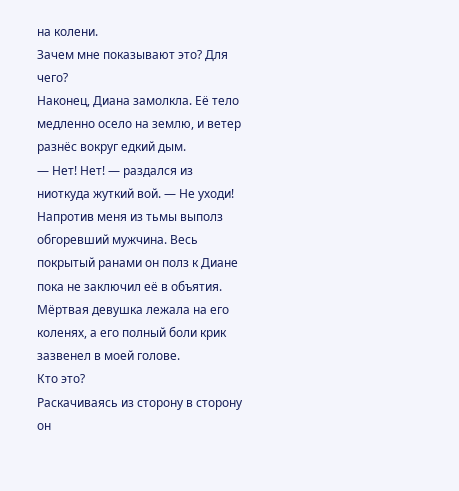на колени.
Зачем мне показывают это? Для чего?
Наконец, Диана замолкла. Её тело медленно осело на землю, и ветер разнёс вокруг едкий дым.
— Нет! Нет! — раздался из ниоткуда жуткий вой. — Не уходи!
Напротив меня из тьмы выполз обгоревший мужчина. Весь покрытый ранами он полз к Диане пока не заключил её в объятия. Мёртвая девушка лежала на его коленях, а его полный боли крик зазвенел в моей голове.
Кто это?
Раскачиваясь из сторону в сторону он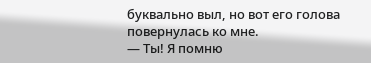буквально выл, но вот его голова повернулась ко мне.
— Ты! Я помню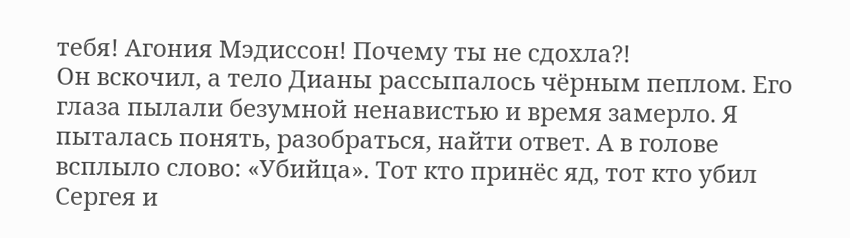тебя! Агония Мэдиссон! Почему ты не сдохла?!
Он вскочил, а тело Дианы рассыпалось чёрным пеплом. Его глаза пылали безумной ненавистью и время замерло. Я пыталась понять, разобраться, найти ответ. А в голове всплыло слово: «Убийца». Тот кто принёс яд, тот кто убил Сергея и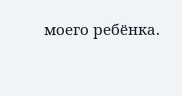моего ребёнка.